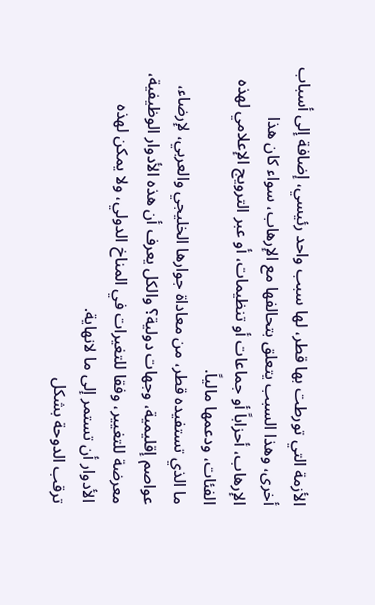الأزمة التي تورطت بها قطر، لها سبب واحد رئيسي، إضافة إلى أسباب أخرى، وهذا السبب يتعلق بتحالفها مع الإرهاب، سواء كان هذا الإرهاب، أحزاباً أو جماعات أو تنظيمات، أو عبر الترويج الإعلامي لهذه الفئات، ودعمها مالياً.
ما الذي تستفيده قطر، من معاداة جوارها الخليجي والعربي، لإرضاء، عواصم إقليمية، وجهات دولية؟ والكل يعرف أن هذه الأدوار الوظيفية، معرضة للتغيير، وفقا للتغيرات في المناخ الدولي، ولا يمكن لهذه الأدوار أن تستمر إلى ما لانهاية.
ترقب الدوحة بشكل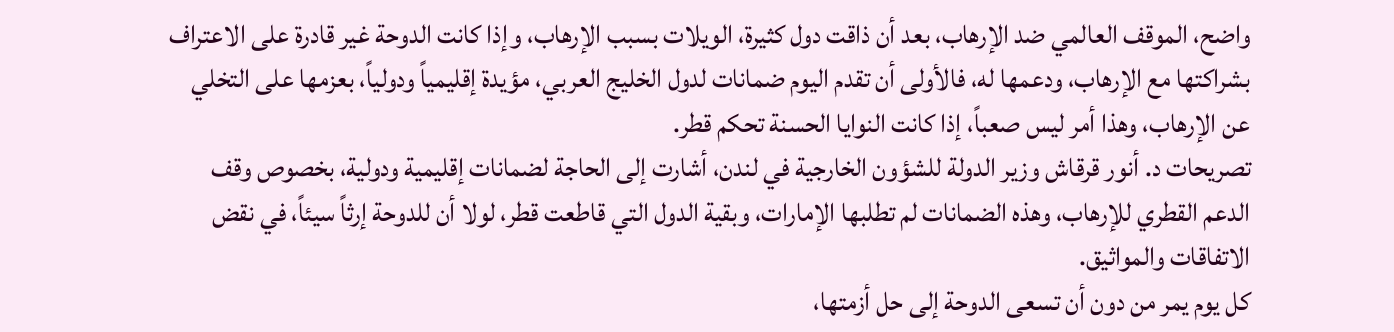واضح، الموقف العالمي ضد الإرهاب، بعد أن ذاقت دول كثيرة، الويلات بسبب الإرهاب، وإذا كانت الدوحة غير قادرة على الاعتراف بشراكتها مع الإرهاب، ودعمها له، فالأولى أن تقدم اليوم ضمانات لدول الخليج العربي، مؤيدة إقليمياً ودولياً، بعزمها على التخلي عن الإرهاب، وهذا أمر ليس صعباً، إذا كانت النوايا الحسنة تحكم قطر.
تصريحات د. أنور قرقاش وزير الدولة للشؤون الخارجية في لندن، أشارت إلى الحاجة لضمانات إقليمية ودولية، بخصوص وقف الدعم القطري للإرهاب، وهذه الضمانات لم تطلبها الإمارات، وبقية الدول التي قاطعت قطر، لولا أن للدوحة إرثاً سيئاً، في نقض الاتفاقات والمواثيق.
كل يوم يمر من دون أن تسعى الدوحة إلى حل أزمتها،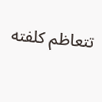تتعاظم كلفته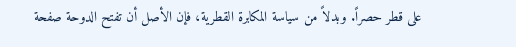على قطر حصراً. وبدلاً من سياسة المكابرة القطرية، فإن الأصل أن تفتح الدوحة صفحة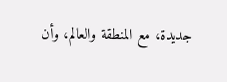جديدة، مع المنطقة والعالم، وأن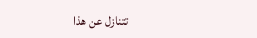تتنازل عن هذا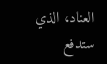العناد، الذي ستدفع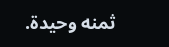ثمنه وحيدة.